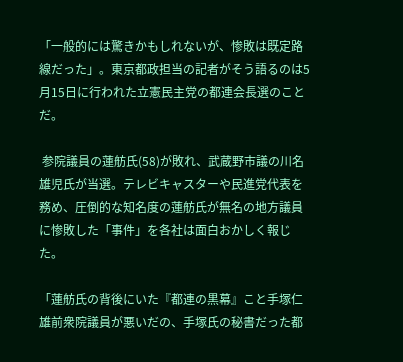「一般的には驚きかもしれないが、惨敗は既定路線だった」。東京都政担当の記者がそう語るのは5月15日に行われた立憲民主党の都連会長選のことだ。

 参院議員の蓮舫氏(58)が敗れ、武蔵野市議の川名雄児氏が当選。テレビキャスターや民進党代表を務め、圧倒的な知名度の蓮舫氏が無名の地方議員に惨敗した「事件」を各社は面白おかしく報じた。

「蓮舫氏の背後にいた『都連の黒幕』こと手塚仁雄前衆院議員が悪いだの、手塚氏の秘書だった都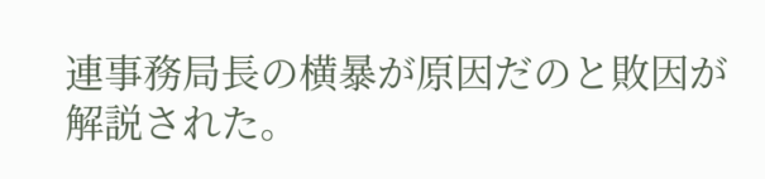連事務局長の横暴が原因だのと敗因が解説された。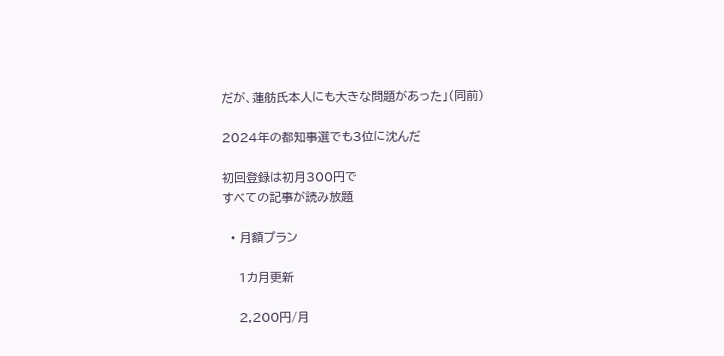だが、蓮舫氏本人にも大きな問題があった」(同前)

2024年の都知事選でも3位に沈んだ

初回登録は初月300円で
すべての記事が読み放題

  • 月額プラン

    1カ月更新

    2,200円/月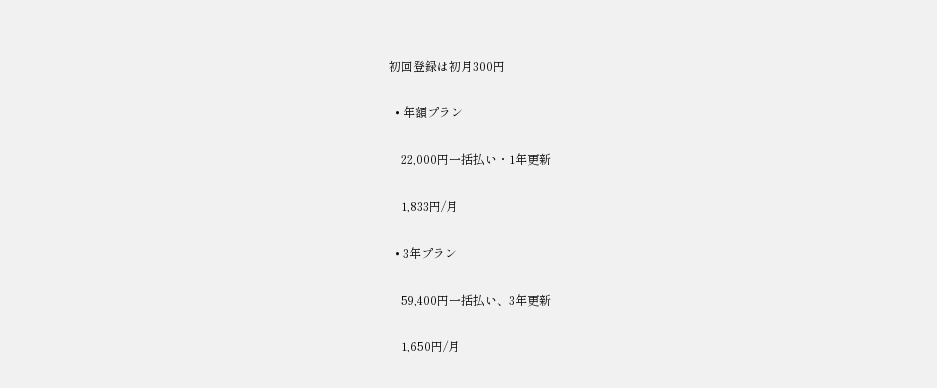初回登録は初月300円

  • 年額プラン

    22,000円一括払い・1年更新

    1,833円/月

  • 3年プラン

    59,400円一括払い、3年更新

    1,650円/月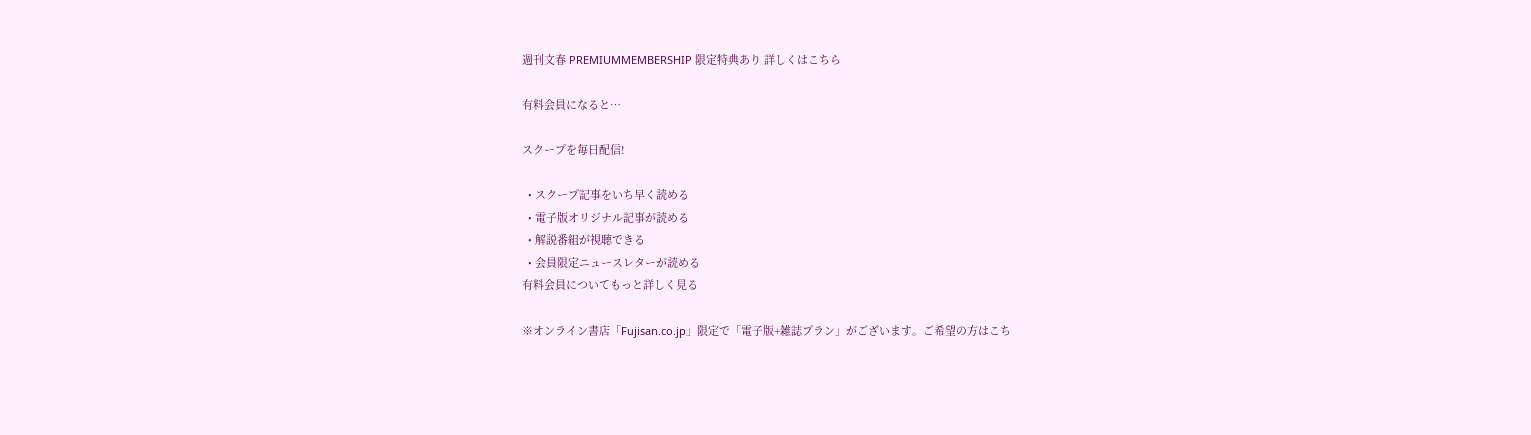週刊文春 PREMIUMMEMBERSHIP 限定特典あり 詳しくはこちら

有料会員になると…

スクープを毎日配信!

  • スクープ記事をいち早く読める
  • 電子版オリジナル記事が読める
  • 解説番組が視聴できる
  • 会員限定ニュースレターが読める
有料会員についてもっと詳しく見る

※オンライン書店「Fujisan.co.jp」限定で「電子版+雑誌プラン」がございます。ご希望の方はこち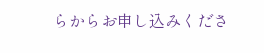らからお申し込みくださ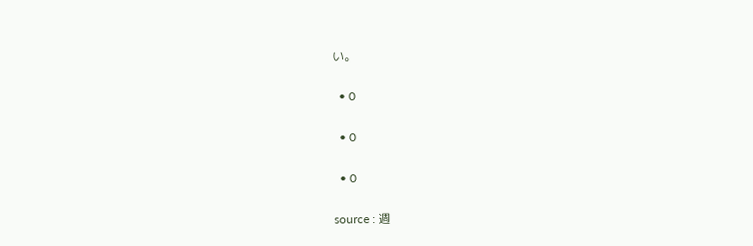い。

  • 0

  • 0

  • 0

source : 週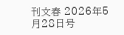刊文春 2026年5月28日号